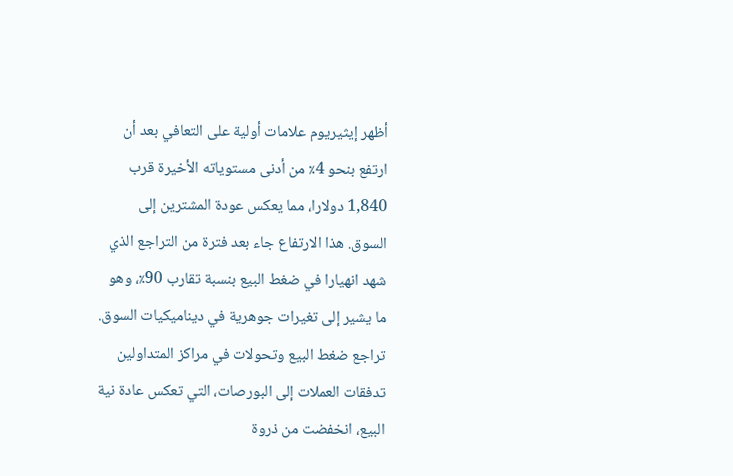أظهر إيثيريوم علامات أولية على التعافي بعد أن ارتفع بنحو 4٪ من أدنى مستوياته الأخيرة قرب 1,840 دولارا، مما يعكس عودة المشترين إلى السوق. هذا الارتفاع جاء بعد فترة من التراجع الذي شهد انهيارا في ضغط البيع بنسبة تقارب 90٪، وهو ما يشير إلى تغيرات جوهرية في ديناميكيات السوق.
تراجع ضغط البيع وتحولات في مراكز المتداولين
تدفقات العملات إلى البورصات، التي تعكس عادة نية البيع، انخفضت من ذروة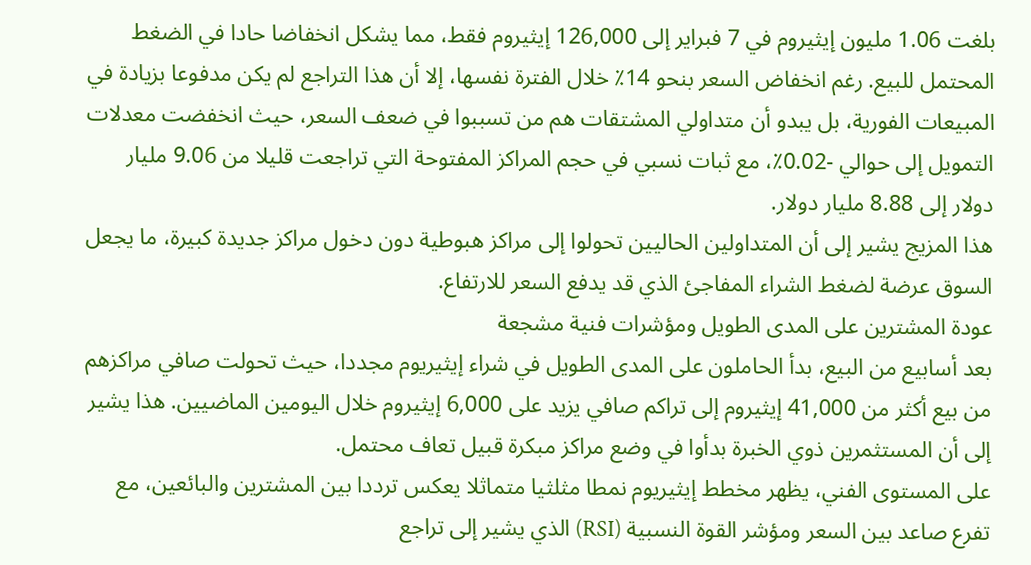بلغت 1.06 مليون إيثيروم في 7 فبراير إلى 126,000 إيثيروم فقط، مما يشكل انخفاضا حادا في الضغط المحتمل للبيع. رغم انخفاض السعر بنحو 14٪ خلال الفترة نفسها، إلا أن هذا التراجع لم يكن مدفوعا بزيادة في المبيعات الفورية، بل يبدو أن متداولي المشتقات هم من تسببوا في ضعف السعر، حيث انخفضت معدلات التمويل إلى حوالي -0.02٪، مع ثبات نسبي في حجم المراكز المفتوحة التي تراجعت قليلا من 9.06 مليار دولار إلى 8.88 مليار دولار.
هذا المزيج يشير إلى أن المتداولين الحاليين تحولوا إلى مراكز هبوطية دون دخول مراكز جديدة كبيرة، ما يجعل السوق عرضة لضغط الشراء المفاجئ الذي قد يدفع السعر للارتفاع.
عودة المشترين على المدى الطويل ومؤشرات فنية مشجعة
بعد أسابيع من البيع، بدأ الحاملون على المدى الطويل في شراء إيثيريوم مجددا، حيث تحولت صافي مراكزهم من بيع أكثر من 41,000 إيثيروم إلى تراكم صافي يزيد على 6,000 إيثيروم خلال اليومين الماضيين. هذا يشير إلى أن المستثمرين ذوي الخبرة بدأوا في وضع مراكز مبكرة قبيل تعاف محتمل.
على المستوى الفني، يظهر مخطط إيثيريوم نمطا مثلثيا متماثلا يعكس ترددا بين المشترين والبائعين، مع تفرع صاعد بين السعر ومؤشر القوة النسبية (RSI) الذي يشير إلى تراجع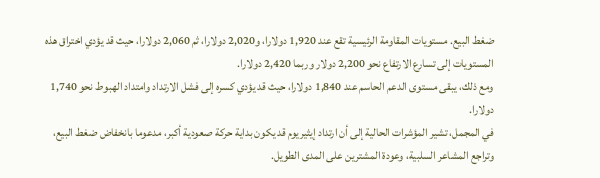ضغط البيع. مستويات المقاومة الرئيسية تقع عند 1,920 دولارا، و2,020 دولارا، ثم 2,060 دولارا، حيث قد يؤدي اختراق هذه المستويات إلى تسارع الارتفاع نحو 2,200 دولار وربما 2,420 دولارا.
ومع ذلك، يبقى مستوى الدعم الحاسم عند 1,840 دولارا، حيث قد يؤدي كسره إلى فشل الارتداد وامتداد الهبوط نحو 1,740 دولارا.
في المجمل، تشير المؤشرات الحالية إلى أن ارتداد إيثيريوم قد يكون بداية حركة صعودية أكبر، مدعوما بانخفاض ضغط البيع، وتراجع المشاعر السلبية، وعودة المشترين على المدى الطويل.